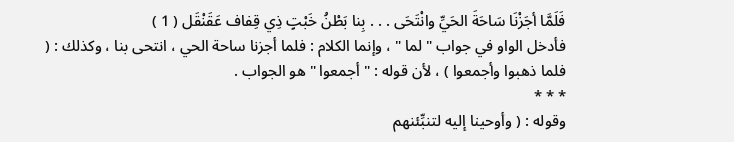فَلَمَّا أجَزْنَا سَاحَةَ الحَيِّ وانْتَحَى . . . بِنا بَطْنُ خَبْتٍ ذِي قِفاف عَقَنْقَل ( 1 )
فأدخل الواو في جواب " لما " ، وإنما الكلام : فلما أجزنا ساحة الحي ، انتحى بنا ، وكذلك : ( فلما ذهبوا وأجمعوا ) ، لأن قوله : " أجمعوا " هو الجواب .
* * *
وقوله : ( وأوحينا إليه لتنبِّئنهم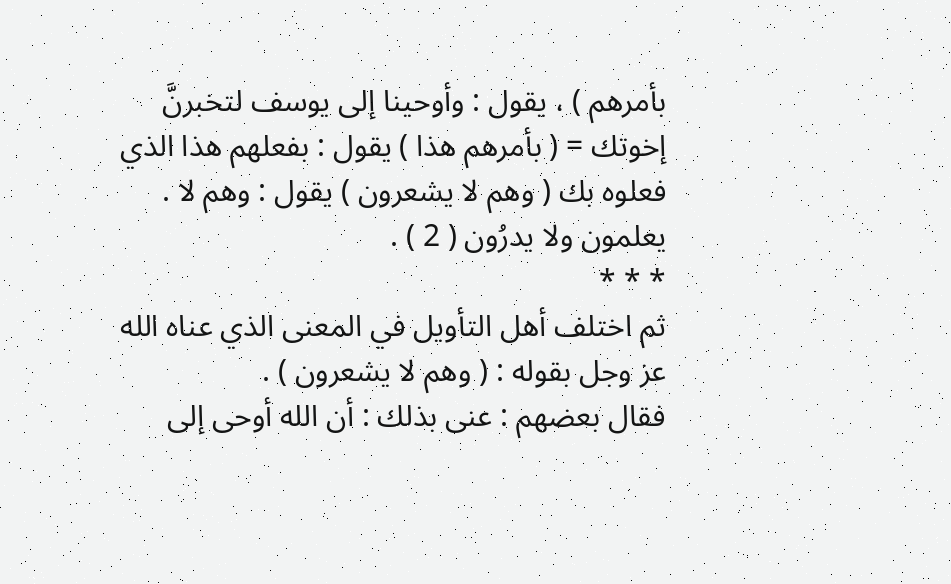بأمرهم ) ، يقول : وأوحينا إلى يوسف لتخبرنَّ إخوتك = ( بأمرهم هذا ) يقول : بفعلهم هذا الذي فعلوه بك ( وهم لا يشعرون ) يقول : وهم لا . يعلمون ولا يدرُون ( 2 ) .
* * *
ثم اختلف أهل التأويل في المعنى الذي عناه الله عز وجل بقوله : ( وهم لا يشعرون ) .
فقال بعضهم : عنى بذلك : أن الله أوحى إلى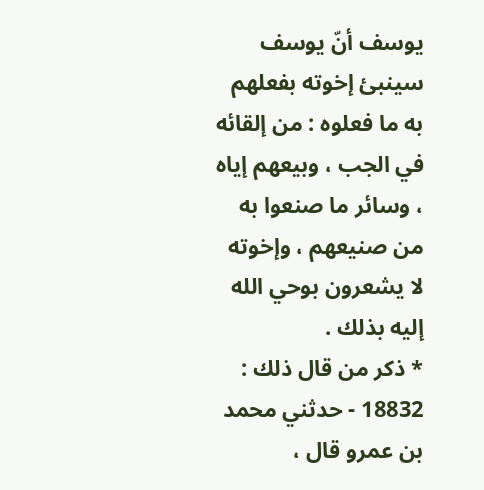يوسف أنّ يوسف سينبئ إخوته بفعلهم به ما فعلوه : من إلقائه في الجب ، وبيعهم إياه ، وسائر ما صنعوا به من صنيعهم ، وإخوته لا يشعرون بوحي الله إليه بذلك .
* ذكر من قال ذلك :
18832 - حدثني محمد بن عمرو قال ،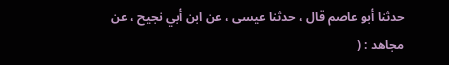حدثنا أبو عاصم قال ، حدثنا عيسى ، عن ابن أبي نجيح ، عن مجاهد : (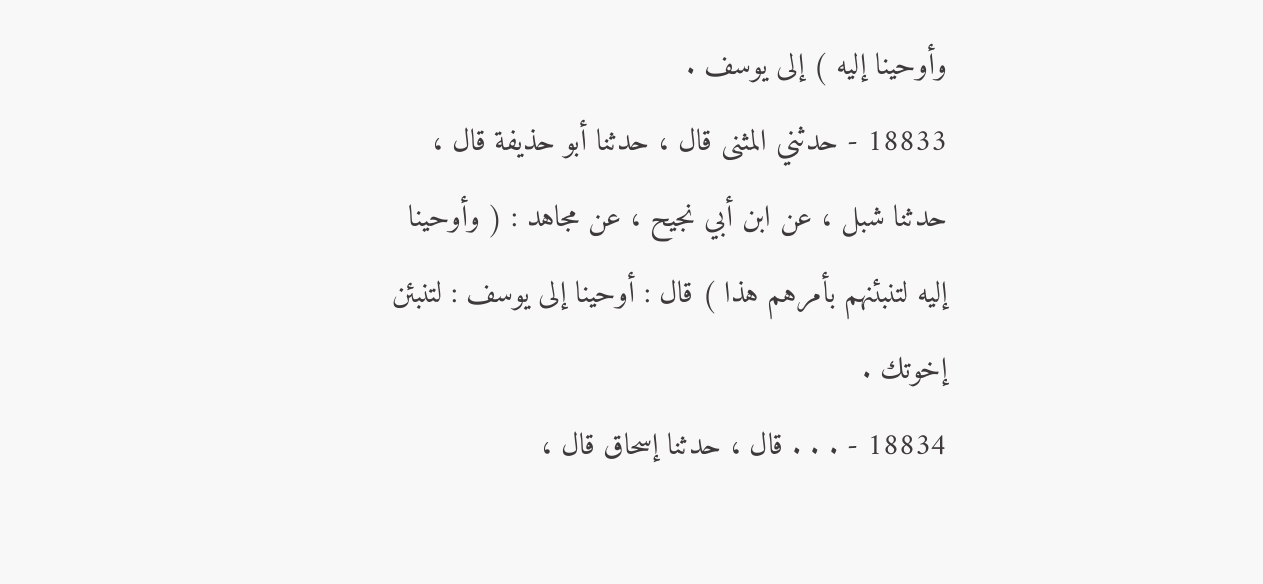وأوحينا إليه ) إلى يوسف .
18833 - حدثني المثنى قال ، حدثنا أبو حذيفة قال ، حدثنا شبل ، عن ابن أبي نجيح ، عن مجاهد : ( وأوحينا إليه لتنبئنهم بأمرهم هذا ) قال : أوحينا إلى يوسف : لتنبئن إخوتك .
18834 - . . . قال ، حدثنا إسحاق قال ،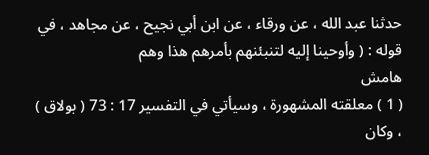حدثنا عبد الله ، عن ورقاء ، عن ابن أبي نجيح ، عن مجاهد ، في قوله : ( وأوحينا إليه لتنبئنهم بأمرهم هذا وهم
هامش
( 1 ) معلقته المشهورة ، وسيأتي في التفسير 17 : 73 ( بولاق ) ، وكان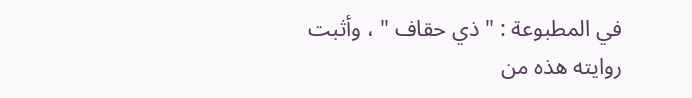في المطبوعة : " ذي حقاف " ، وأثبت روايته هذه من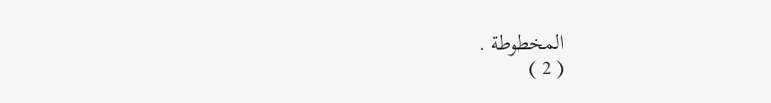المخطوطة .
( 2 )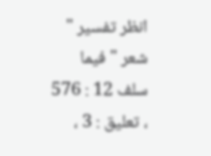انظر تفسير " شعر " فيما سلف 12 : 576 ، تعليق : 3 ،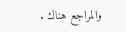والمراجع هناك .